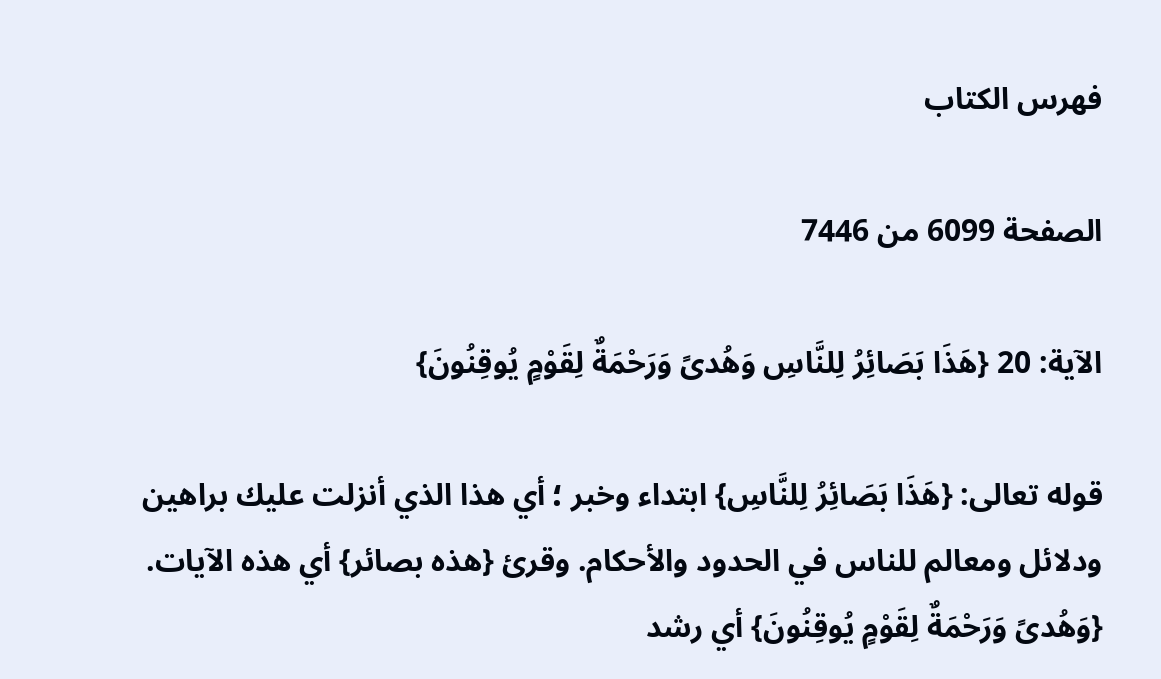فهرس الكتاب

الصفحة 6099 من 7446

الآية: 20 {هَذَا بَصَائِرُ لِلنَّاسِ وَهُدىً وَرَحْمَةٌ لِقَوْمٍ يُوقِنُونَ}

قوله تعالى: {هَذَا بَصَائِرُ لِلنَّاسِ} ابتداء وخبر ؛ أي هذا الذي أنزلت عليك براهين ودلائل ومعالم للناس في الحدود والأحكام. وقرئ {هذه بصائر} أي هذه الآيات. {وَهُدىً وَرَحْمَةٌ لِقَوْمٍ يُوقِنُونَ} أي رشد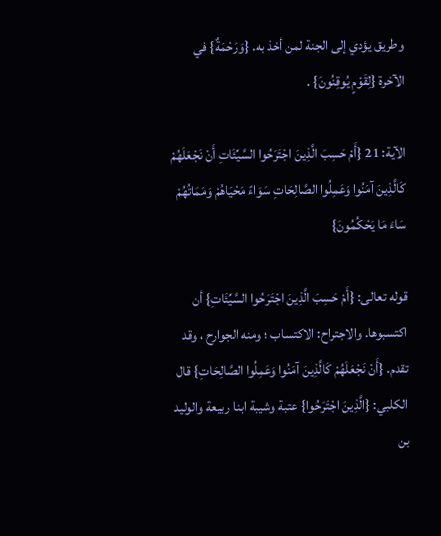وطريق يؤدي إلى الجنة لمن أخذ به. {وَرَحْمَةٌ} في الآخرة {لِقَوْمٍ يُوقِنُونَ} .

الآية: 21 {أَمْ حَسِبَ الَّذِينَ اجْتَرَحُوا السَّيِّئَاتِ أَنْ نَجْعَلَهُمْ كَالَّذِينَ آمَنُوا وَعَمِلُوا الصَّالِحَاتِ سَوَاءً مَحْيَاهُمْ وَمَمَاتُهُمْ سَاءَ مَا يَحْكُمُونَ}

قوله تعالى: {أَمْ حَسِبَ الَّذِينَ اجْتَرَحُوا السَّيِّئَاتِ} أن اكتسبوها. والاجتراح: الاكتساب ؛ ومنه الجوارح ، وقد تقدم. {أَنْ نَجْعَلَهُمْ كَالَّذِينَ آمَنُوا وَعَمِلُوا الصَّالِحَاتِ} قال الكلبي: {الَّذِينَ اجْتَرَحُوا} عتبة وشيبة ابنا ربيعة والوليد بن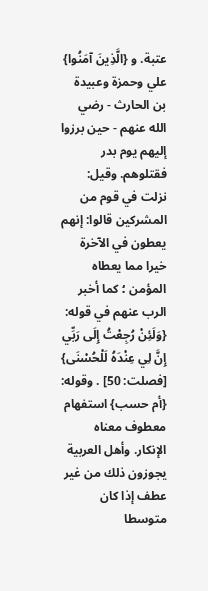عتبة. و {الَّذِينَ آمَنُوا} علي وحمزة وعبيدة بن الحارث - رضي الله عنهم - حين برزوا إليهم يوم بدر فقتلوهم. وقيل: نزلت في قوم من المشركين قالوا: إنهم يعطون في الآخرة خيرا مما يعطاه المؤمن ؛ كما أخبر الرب عنهم في قوله: {وَلَئِنْ رُجِعْتُ إِلَى رَبِّي إِنَّ لِي عِنْدَهُ لَلْحُسْنَى} [فصلت: 50] . وقوله: {أم حسب} استفهام معطوف معناه الإنكار. وأهل العربية يجوزون ذلك من غير عطف إذا كان متوسطا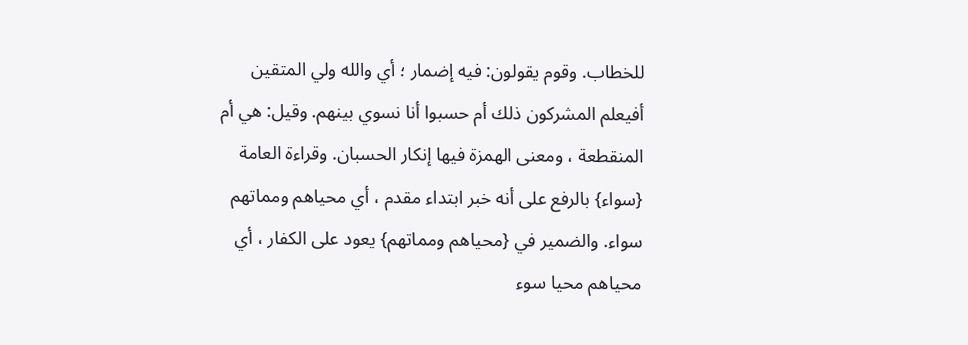للخطاب. وقوم يقولون: فيه إضمار ؛ أي والله ولي المتقين أفيعلم المشركون ذلك أم حسبوا أنا نسوي بينهم. وقيل: هي أم المنقطعة ، ومعنى الهمزة فيها إنكار الحسبان. وقراءة العامة {سواء} بالرفع على أنه خبر ابتداء مقدم ، أي محياهم ومماتهم سواء. والضمير في {محياهم ومماتهم} يعود على الكفار ، أي محياهم محيا سوء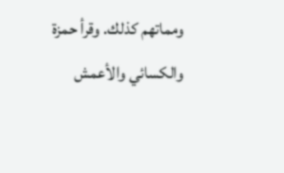ومماتهم كذلك. وقرأ حمزة والكسائي والأعمش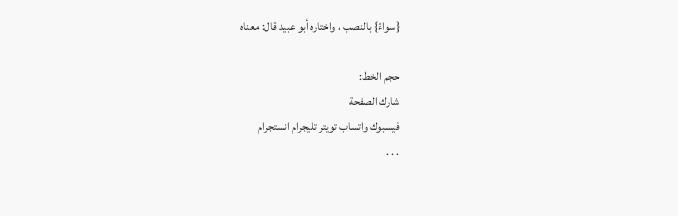{سواءً} بالنصب ، واختاره أبو عبيد قال: معناه

حجم الخط:
شارك الصفحة
فيسبوك واتساب تويتر تليجرام انستجرام
. . .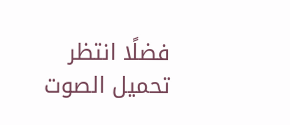فضلًا انتظر تحميل الصوت